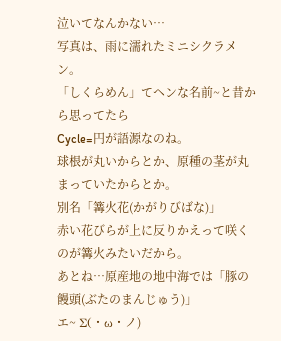泣いてなんかない…
写真は、雨に濡れたミニシクラメン。
「しくらめん」てヘンな名前~と昔から思ってたら
Cycle=円が語源なのね。
球根が丸いからとか、原種の茎が丸まっていたからとか。
別名「篝火花(かがりびばな)」
赤い花びらが上に反りかえって咲くのが篝火みたいだから。
あとね…原産地の地中海では「豚の饅頭(ぶたのまんじゅう)」
エ~ Σ(・ω・ノ)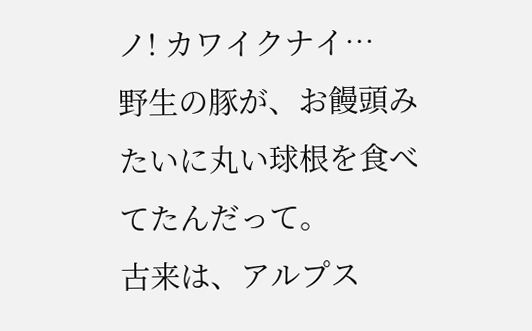ノ! カワイクナイ…
野生の豚が、お饅頭みたいに丸い球根を食べてたんだって。
古来は、アルプス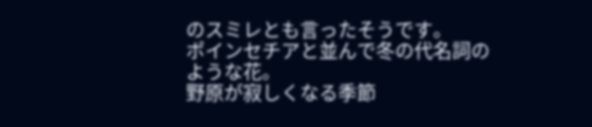のスミレとも言ったそうです。
ポインセチアと並んで冬の代名詞のような花。
野原が寂しくなる季節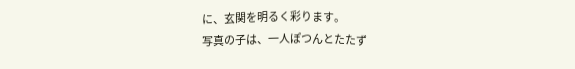に、玄関を明るく彩ります。
写真の子は、一人ぽつんとたたず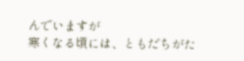んでいますが
寒くなる頃には、ともだちがた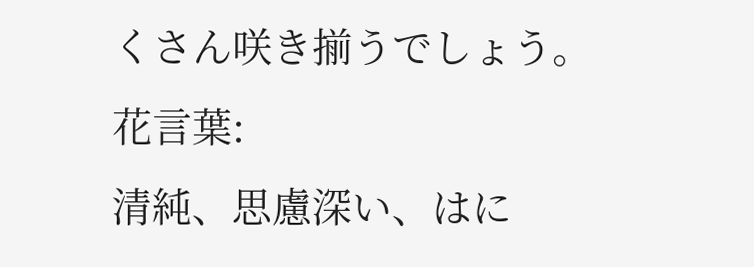くさん咲き揃うでしょう。
花言葉:
清純、思慮深い、はに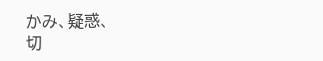かみ、疑惑、
切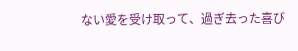ない愛を受け取って、過ぎ去った喜び